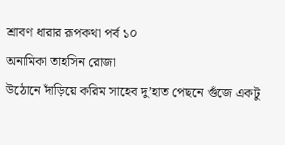শ্রাবণ ধারার রূপকথা পর্ব ১০
অনামিকা তাহসিন রোজা
উঠোনে দাঁড়িয়ে করিম সাহেব দু’হাত পেছনে গুঁজে একটু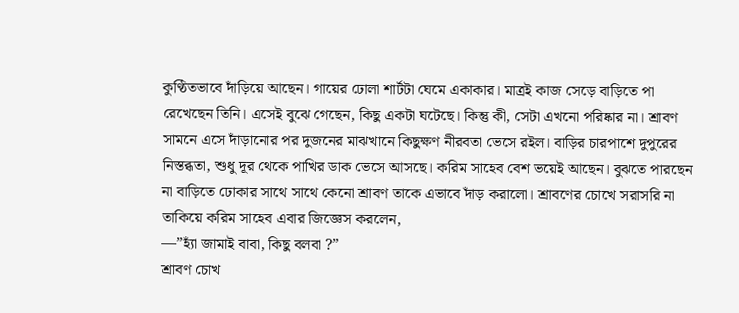কুণ্ঠিতভাবে দাঁড়িয়ে আছেন। গায়ের ঢোলা শার্টটা ঘেমে একাকার। মাত্রই কাজ সেড়ে বাড়িতে পা রেখেছেন তিনি। এসেই বুঝে গেছেন, কিছু একটা ঘটেছে। কিন্তু কী, সেটা এখনো পরিষ্কার না। শ্রাবণ সামনে এসে দাঁড়ানোর পর দুজনের মাঝখানে কিছুক্ষণ নীরবতা ভেসে রইল। বাড়ির চারপাশে দুপুরের নিস্তব্ধতা, শুধু দূর থেকে পাখির ডাক ভেসে আসছে। করিম সাহেব বেশ ভয়েই আছেন। বুঝতে পারছেন না বাড়িতে ঢোকার সাথে সাথে কেনো শ্রাবণ তাকে এভাবে দাঁড় করালো। শ্রাবণের চোখে সরাসরি না তাকিয়ে করিম সাহেব এবার জিজ্ঞেস করলেন,
—”হ্যাঁ জামাই বাবা, কিছু বলবা ?”
শ্রাবণ চোখ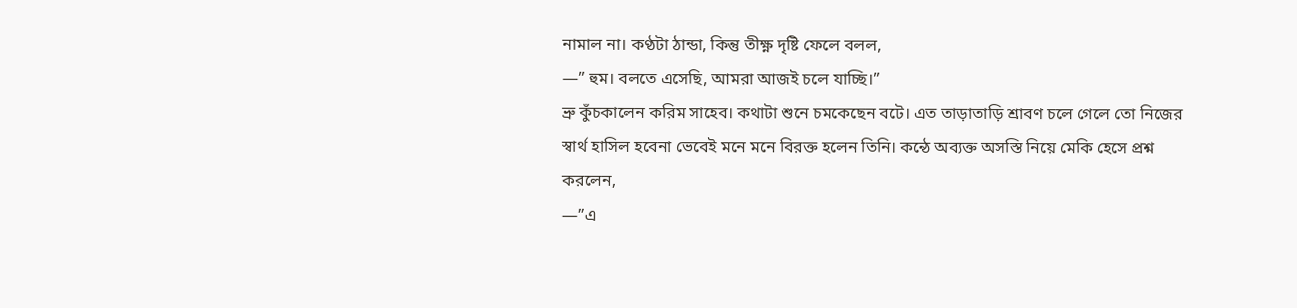নামাল না। কণ্ঠটা ঠান্ডা, কিন্তু তীক্ষ্ণ দৃষ্টি ফেলে বলল,
—” হুম। বলতে এসেছি, আমরা আজই চলে যাচ্ছি।”
ভ্রু কুঁচকালেন করিম সাহেব। কথাটা শুনে চমকেছেন বটে। এত তাড়াতাড়ি শ্রাবণ চলে গেলে তো নিজের স্বার্থ হাসিল হবেনা ভেবেই মনে মনে বিরক্ত হলেন তিনি। কন্ঠে অব্যক্ত অসস্তি নিয়ে মেকি হেসে প্রশ্ন করলেন,
—”এ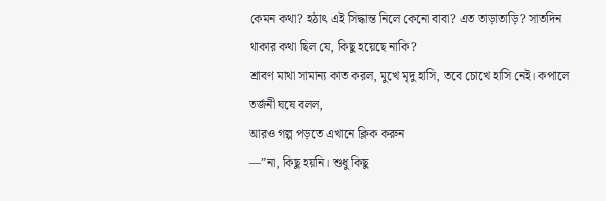কেমন কথা? হঠাৎ এই সিদ্ধান্ত নিলে কেনো বাবা? এত তাড়াতাড়ি? সাতদিন থাকার কথা ছিল যে, কিছু হয়েছে নাকি?
শ্রাবণ মাথা সামান্য কাত করল, মুখে মৃদু হাসি, তবে চোখে হাসি নেই। কপালে তর্জনী ঘষে বলল,
আরও গল্প পড়তে এখানে ক্লিক করুন
—”না, কিছু হয়নি। শুধু কিছু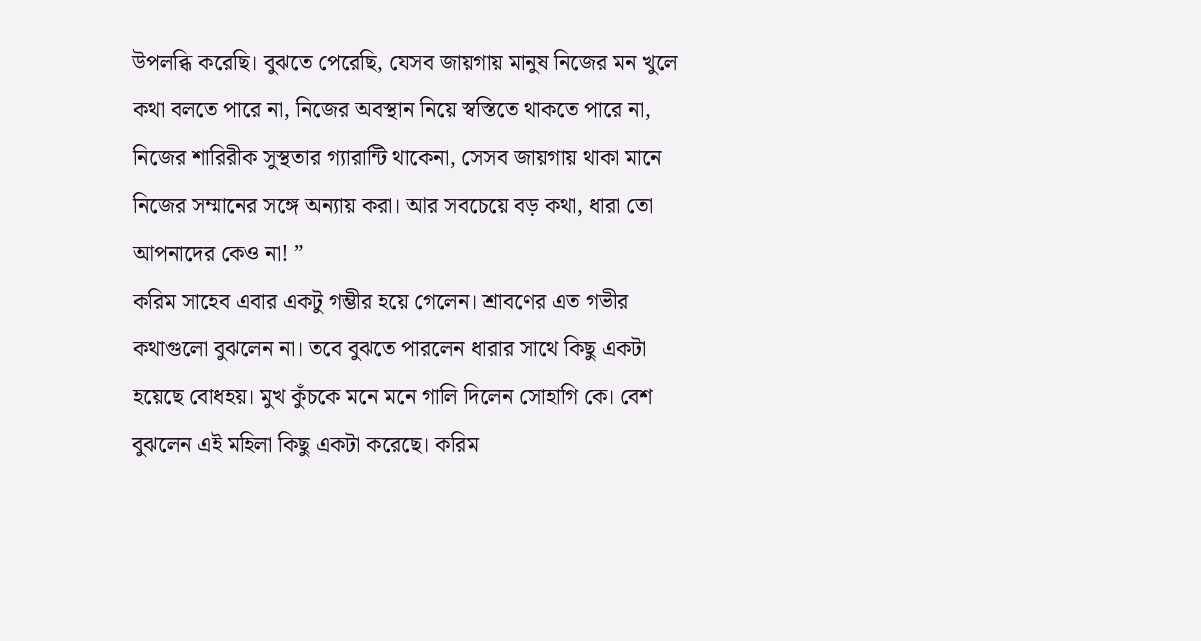উপলব্ধি করেছি। বুঝতে পেরেছি, যেসব জায়গায় মানুষ নিজের মন খুলে কথা বলতে পারে না, নিজের অবস্থান নিয়ে স্বস্তিতে থাকতে পারে না, নিজের শারিরীক সুস্থতার গ্যারান্টি থাকেনা, সেসব জায়গায় থাকা মানে নিজের সম্মানের সঙ্গে অন্যায় করা। আর সবচেয়ে বড় কথা, ধারা তো আপনাদের কেও না! ”
করিম সাহেব এবার একটু গম্ভীর হয়ে গেলেন। শ্রাবণের এত গভীর কথাগুলো বুঝলেন না। তবে বুঝতে পারলেন ধারার সাথে কিছু একটা হয়েছে বোধহয়। মুখ কুঁচকে মনে মনে গালি দিলেন সোহাগি কে। বেশ বুঝলেন এই মহিলা কিছু একটা করেছে। করিম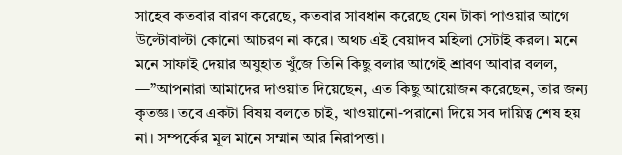সাহেব কতবার বারণ করেছে, কতবার সাবধান করেছে যেন টাকা পাওয়ার আগে উল্টোবাল্টা কোনো আচরণ না করে। অথচ এই বেয়াদব মহিলা সেটাই করল। মনে মনে সাফাই দেয়ার অযুহাত খুঁজে তিনি কিছু বলার আগেই শ্রাবণ আবার বলল,
—”আপনারা আমাদের দাওয়াত দিয়েছেন, এত কিছু আয়োজন করেছেন, তার জন্য কৃতজ্ঞ। তবে একটা বিষয় বলতে চাই, খাওয়ানো-পরানো দিয়ে সব দায়িত্ব শেষ হয় না। সম্পর্কের মূল মানে সম্মান আর নিরাপত্তা।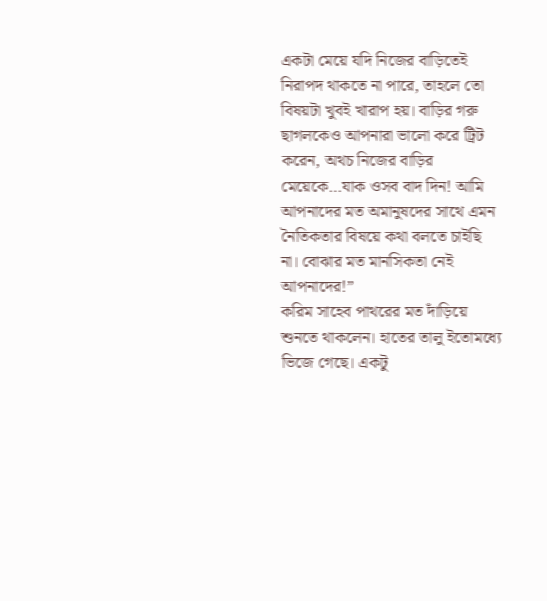একটা মেয়ে যদি নিজের বাড়িতেই নিরাপদ থাকতে না পারে, তাহলে তো বিষয়টা খুবই খারাপ হয়। বাড়ির গরু ছাগলকেও আপনারা ভালো করে ট্রিট করেন, অথচ নিজের বাড়ির মেয়েকে…যাক ওসব বাদ দিন! আমি আপনাদের মত অমানুষদের সাথে এমন নৈতিকতার বিষয়ে কথা বলতে চাইছি না। বোঝার মত মানসিকতা নেই আপনাদের!”
করিম সাহেব পাথরের মত দাঁড়িয়ে শুনতে থাকলেন। হাতের তালু ইতোমধ্যে ভিজে গেছে। একটু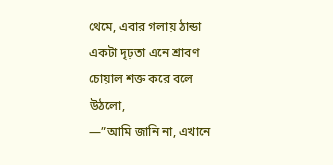থেমে, এবার গলায় ঠান্ডা একটা দৃঢ়তা এনে শ্রাবণ চোয়াল শক্ত করে বলে উঠলো,
—”আমি জানি না, এখানে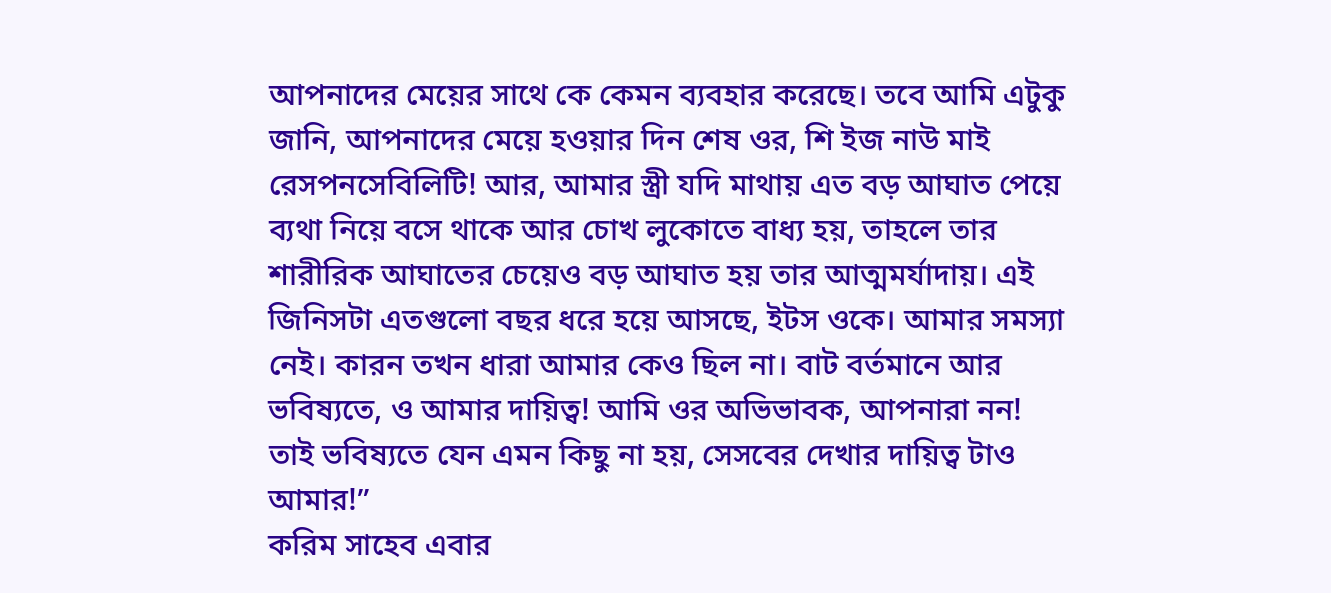আপনাদের মেয়ের সাথে কে কেমন ব্যবহার করেছে। তবে আমি এটুকু জানি, আপনাদের মেয়ে হওয়ার দিন শেষ ওর, শি ইজ নাউ মাই রেসপনসেবিলিটি! আর, আমার স্ত্রী যদি মাথায় এত বড় আঘাত পেয়ে ব্যথা নিয়ে বসে থাকে আর চোখ লুকোতে বাধ্য হয়, তাহলে তার শারীরিক আঘাতের চেয়েও বড় আঘাত হয় তার আত্মমর্যাদায়। এই জিনিসটা এতগুলো বছর ধরে হয়ে আসছে, ইটস ওকে। আমার সমস্যা নেই। কারন তখন ধারা আমার কেও ছিল না। বাট বর্তমানে আর ভবিষ্যতে, ও আমার দায়িত্ব! আমি ওর অভিভাবক, আপনারা নন! তাই ভবিষ্যতে যেন এমন কিছু না হয়, সেসবের দেখার দায়িত্ব টাও আমার!”
করিম সাহেব এবার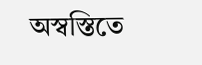অস্বস্তিতে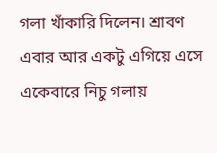গলা খাঁকারি দিলেন। শ্রাবণ এবার আর একটু এগিয়ে এসে একেবারে নিচু গলায়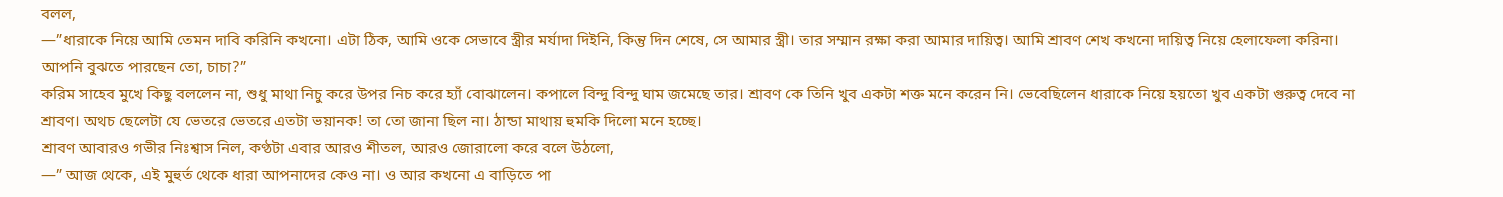বলল,
—”ধারাকে নিয়ে আমি তেমন দাবি করিনি কখনো। এটা ঠিক, আমি ওকে সেভাবে স্ত্রীর মর্যাদা দিইনি, কিন্তু দিন শেষে, সে আমার স্ত্রী। তার সম্মান রক্ষা করা আমার দায়িত্ব। আমি শ্রাবণ শেখ কখনো দায়িত্ব নিয়ে হেলাফেলা করিনা। আপনি বুঝতে পারছেন তো, চাচা?”
করিম সাহেব মুখে কিছু বললেন না, শুধু মাথা নিচু করে উপর নিচ করে হ্যাঁ বোঝালেন। কপালে বিন্দু বিন্দু ঘাম জমেছে তার। শ্রাবণ কে তিনি খুব একটা শক্ত মনে করেন নি। ভেবেছিলেন ধারাকে নিয়ে হয়তো খুব একটা গুরুত্ব দেবে না শ্রাবণ। অথচ ছেলেটা যে ভেতরে ভেতরে এতটা ভয়ানক! তা তো জানা ছিল না। ঠান্ডা মাথায় হুমকি দিলো মনে হচ্ছে।
শ্রাবণ আবারও গভীর নিঃশ্বাস নিল, কণ্ঠটা এবার আরও শীতল, আরও জোরালো করে বলে উঠলো,
—” আজ থেকে, এই মুহুর্ত থেকে ধারা আপনাদের কেও না। ও আর কখনো এ বাড়িতে পা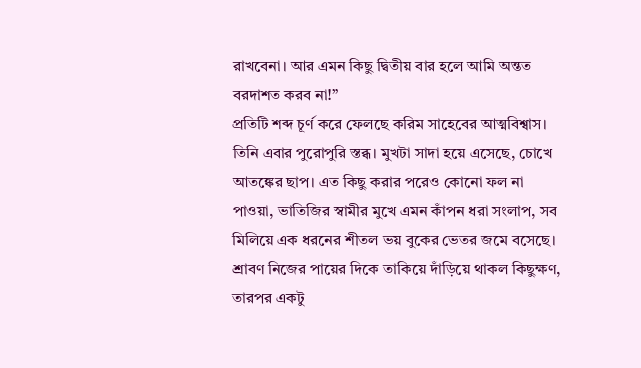রাখবেনা। আর এমন কিছু দ্বিতীয় বার হলে আমি অন্তত বরদাশত করব না!”
প্রতিটি শব্দ চূর্ণ করে ফেলছে করিম সাহেবের আত্মবিশ্বাস। তিনি এবার পুরোপুরি স্তব্ধ। মুখটা সাদা হয়ে এসেছে, চোখে আতঙ্কের ছাপ। এত কিছু করার পরেও কোনো ফল না পাওয়া, ভাতিজির স্বামীর মুখে এমন কাঁপন ধরা সংলাপ, সব মিলিয়ে এক ধরনের শীতল ভয় বুকের ভেতর জমে বসেছে। শ্রাবণ নিজের পায়ের দিকে তাকিয়ে দাঁড়িয়ে থাকল কিছুক্ষণ, তারপর একটু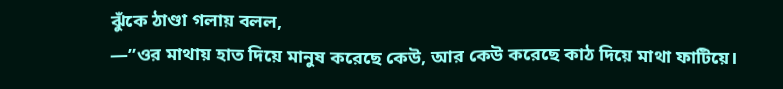ঝুঁকে ঠাণ্ডা গলায় বলল,
—”ওর মাথায় হাত দিয়ে মানুষ করেছে কেউ, আর কেউ করেছে কাঠ দিয়ে মাথা ফাটিয়ে।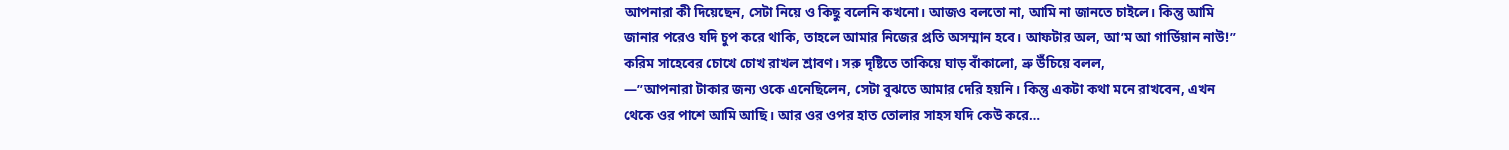আপনারা কী দিয়েছেন, সেটা নিয়ে ও কিছু বলেনি কখনো। আজও বলতো না, আমি না জানতে চাইলে। কিন্তু আমি জানার পরেও যদি চুপ করে থাকি, তাহলে আমার নিজের প্রতি অসম্মান হবে। আফটার অল, আ’ম আ গার্ডিয়ান নাউ!”
করিম সাহেবের চোখে চোখ রাখল শ্রাবণ। সরু দৃষ্টিতে তাকিয়ে ঘাড় বাঁকালো, ভ্রু উঁচিয়ে বলল,
—”আপনারা টাকার জন্য ওকে এনেছিলেন, সেটা বুঝতে আমার দেরি হয়নি। কিন্তু একটা কথা মনে রাখবেন, এখন থেকে ওর পাশে আমি আছি। আর ওর ওপর হাত তোলার সাহস যদি কেউ করে…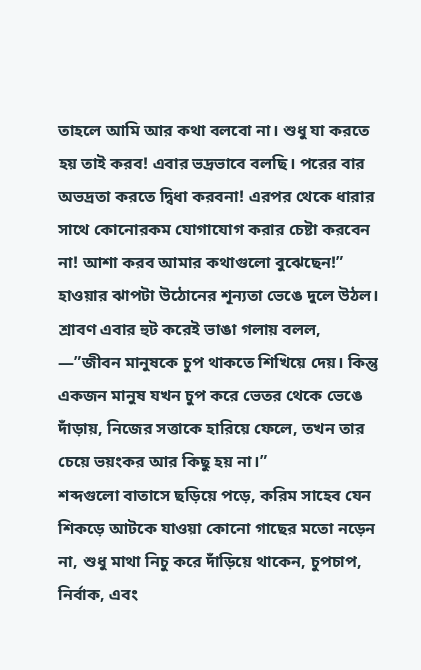তাহলে আমি আর কথা বলবো না। শুধু যা করতে হয় তাই করব! এবার ভদ্রভাবে বলছি। পরের বার অভদ্রতা করতে দ্বিধা করবনা! এরপর থেকে ধারার সাথে কোনোরকম যোগাযোগ করার চেষ্টা করবেন না! আশা করব আমার কথাগুলো বুঝেছেন!”
হাওয়ার ঝাপটা উঠোনের শূন্যতা ভেঙে দুলে উঠল। শ্রাবণ এবার হুট করেই ভাঙা গলায় বলল,
—”জীবন মানুষকে চুপ থাকতে শিখিয়ে দেয়। কিন্তু একজন মানুষ যখন চুপ করে ভেতর থেকে ভেঙে দাঁড়ায়, নিজের সত্তাকে হারিয়ে ফেলে, তখন তার চেয়ে ভয়ংকর আর কিছু হয় না।”
শব্দগুলো বাতাসে ছড়িয়ে পড়ে, করিম সাহেব যেন শিকড়ে আটকে যাওয়া কোনো গাছের মতো নড়েন না, শুধু মাথা নিচু করে দাঁড়িয়ে থাকেন, চুপচাপ, নির্বাক, এবং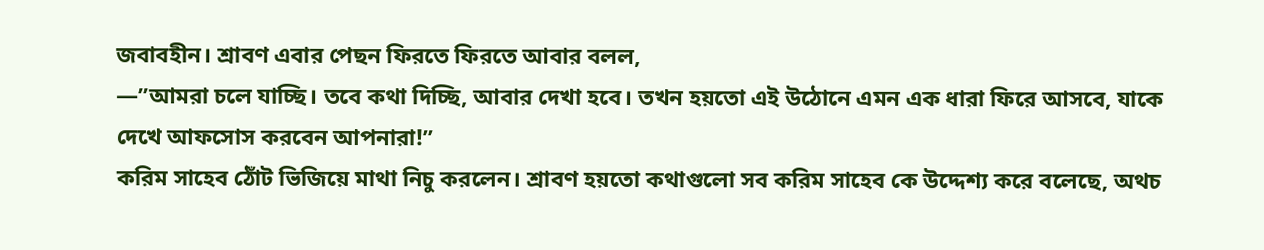জবাবহীন। শ্রাবণ এবার পেছন ফিরতে ফিরতে আবার বলল,
—”আমরা চলে যাচ্ছি। তবে কথা দিচ্ছি, আবার দেখা হবে। তখন হয়তো এই উঠোনে এমন এক ধারা ফিরে আসবে, যাকে দেখে আফসোস করবেন আপনারা!”
করিম সাহেব ঠোঁট ভিজিয়ে মাথা নিচু করলেন। শ্রাবণ হয়তো কথাগুলো সব করিম সাহেব কে উদ্দেশ্য করে বলেছে, অথচ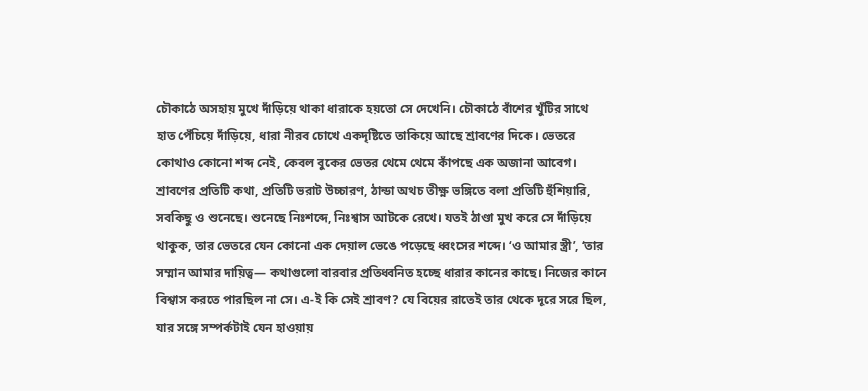চৌকাঠে অসহায় মুখে দাঁড়িয়ে থাকা ধারাকে হয়তো সে দেখেনি। চৌকাঠে বাঁশের খুঁটির সাথে হাত পেঁচিয়ে দাঁড়িয়ে, ধারা নীরব চোখে একদৃষ্টিতে তাকিয়ে আছে শ্রাবণের দিকে। ভেতরে কোথাও কোনো শব্দ নেই, কেবল বুকের ভেতর থেমে থেমে কাঁপছে এক অজানা আবেগ।
শ্রাবণের প্রতিটি কথা, প্রতিটি ভরাট উচ্চারণ, ঠান্ডা অথচ তীক্ষ্ণ ভঙ্গিতে বলা প্রতিটি হুঁশিয়ারি, সবকিছু ও শুনেছে। শুনেছে নিঃশব্দে, নিঃশ্বাস আটকে রেখে। যতই ঠাণ্ডা মুখ করে সে দাঁড়িয়ে থাকুক, তার ভেতরে যেন কোনো এক দেয়াল ভেঙে পড়েছে ধ্বংসের শব্দে। ‘ও আমার স্ত্রী’, ‘তার সম্মান আমার দায়িত্ব— কথাগুলো বারবার প্রতিধ্বনিত হচ্ছে ধারার কানের কাছে। নিজের কানে বিশ্বাস করতে পারছিল না সে। এ-ই কি সেই শ্রাবণ? যে বিয়ের রাতেই তার থেকে দূরে সরে ছিল, যার সঙ্গে সম্পর্কটাই যেন হাওয়ায়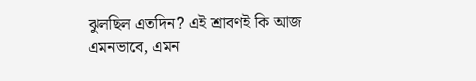ঝুলছিল এতদিন? এই শ্রাবণই কি আজ এমনভাবে, এমন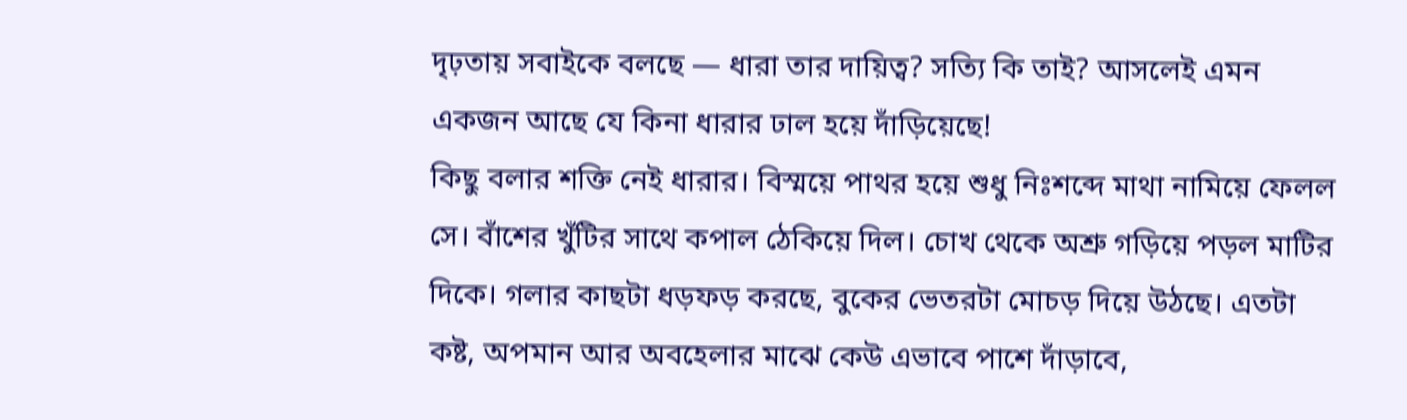দৃঢ়তায় সবাইকে বলছে — ধারা তার দায়িত্ব? সত্যি কি তাই? আসলেই এমন একজন আছে যে কিনা ধারার ঢাল হয়ে দাঁড়িয়েছে!
কিছু বলার শক্তি নেই ধারার। বিস্ময়ে পাথর হয়ে শুধু নিঃশব্দে মাথা নামিয়ে ফেলল সে। বাঁশের খুঁটির সাথে কপাল ঠেকিয়ে দিল। চোখ থেকে অশ্রু গড়িয়ে পড়ল মাটির দিকে। গলার কাছটা ধড়ফড় করছে, বুকের ভেতরটা মোচড় দিয়ে উঠছে। এতটা কষ্ট, অপমান আর অবহেলার মাঝে কেউ এভাবে পাশে দাঁড়াবে,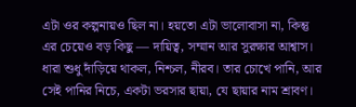এটা ওর কল্পনায়ও ছিল না। হয়তো এটা ভালোবাসা না, কিন্তু এর চেয়েও বড় কিছু — দায়িত্ব, সম্মান আর সুরক্ষার আশ্বাস। ধারা শুধু দাঁড়িয়ে থাকল, নিশ্চল, নীরব। তার চোখে পানি, আর সেই পানির নিচে, একটা ভরসার ছায়া, যে ছায়ার নাম শ্রাবণ।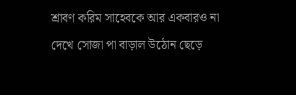শ্রাবণ করিম সাহেবকে আর একবারও না দেখে সোজা পা বাড়াল উঠোন ছেড়ে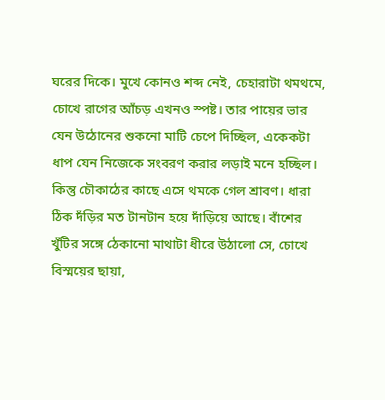ঘরের দিকে। মুখে কোনও শব্দ নেই, চেহারাটা থমথমে, চোখে রাগের আঁচড় এখনও স্পষ্ট। তার পায়ের ভার যেন উঠোনের শুকনো মাটি চেপে দিচ্ছিল, একেকটা ধাপ যেন নিজেকে সংবরণ করার লড়াই মনে হচ্ছিল। কিন্তু চৌকাঠের কাছে এসে থমকে গেল শ্রাবণ। ধারা ঠিক দঁড়ির মত টানটান হয়ে দাঁড়িয়ে আছে। বাঁশের খুঁটির সঙ্গে ঠেকানো মাথাটা ধীরে উঠালো সে, চোখে বিস্ময়ের ছায়া,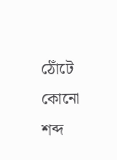ঠোঁটে কোনো শব্দ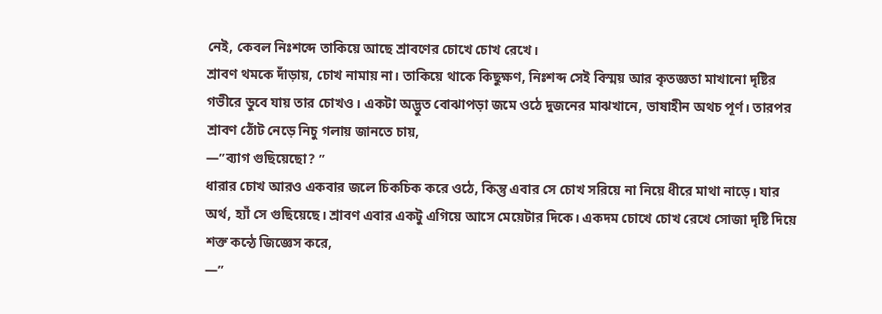নেই, কেবল নিঃশব্দে তাকিয়ে আছে শ্রাবণের চোখে চোখ রেখে।
শ্রাবণ থমকে দাঁড়ায়, চোখ নামায় না। তাকিয়ে থাকে কিছুক্ষণ, নিঃশব্দ সেই বিস্ময় আর কৃতজ্ঞতা মাখানো দৃষ্টির গভীরে ডুবে যায় তার চোখও। একটা অদ্ভুত বোঝাপড়া জমে ওঠে দুজনের মাঝখানে, ভাষাহীন অথচ পূর্ণ। তারপর শ্রাবণ ঠোঁট নেড়ে নিচু গলায় জানতে চায়,
—”ব্যাগ গুছিয়েছো? ”
ধারার চোখ আরও একবার জলে চিকচিক করে ওঠে, কিন্তু এবার সে চোখ সরিয়ে না নিয়ে ধীরে মাথা নাড়ে। যার অর্থ, হ্যাঁ সে গুছিয়েছে। শ্রাবণ এবার একটু এগিয়ে আসে মেয়েটার দিকে। একদম চোখে চোখ রেখে সোজা দৃষ্টি দিয়ে শক্ত কন্ঠে জিজ্ঞেস করে,
—”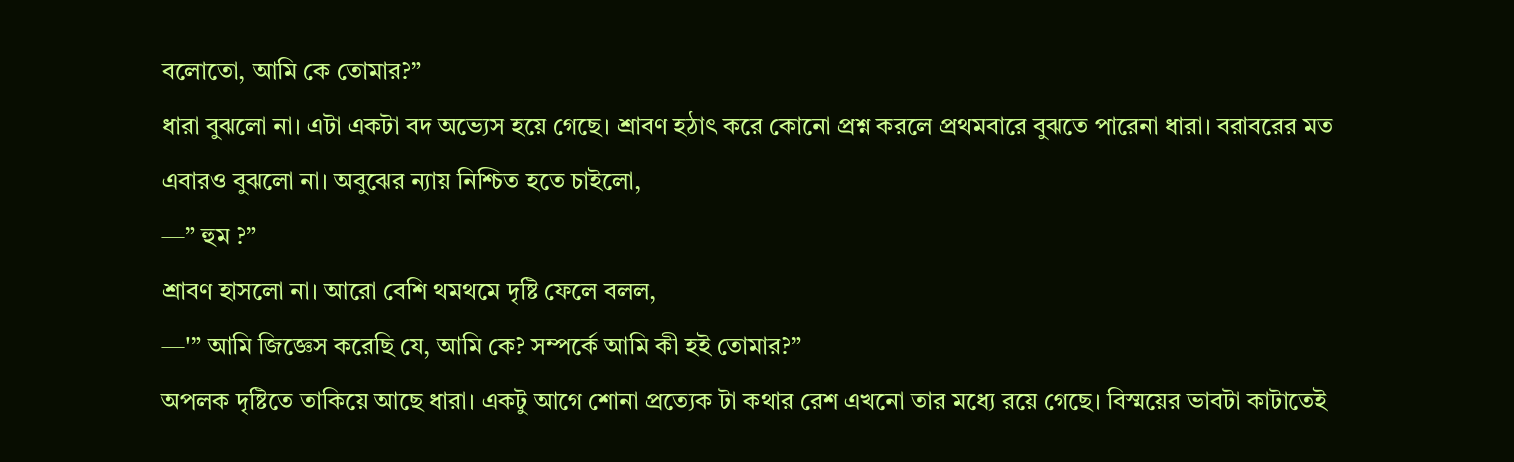বলোতো, আমি কে তোমার?”
ধারা বুঝলো না। এটা একটা বদ অভ্যেস হয়ে গেছে। শ্রাবণ হঠাৎ করে কোনো প্রশ্ন করলে প্রথমবারে বুঝতে পারেনা ধারা। বরাবরের মত এবারও বুঝলো না। অবুঝের ন্যায় নিশ্চিত হতে চাইলো,
—” হুম ?”
শ্রাবণ হাসলো না। আরো বেশি থমথমে দৃষ্টি ফেলে বলল,
—'” আমি জিজ্ঞেস করেছি যে, আমি কে? সম্পর্কে আমি কী হই তোমার?”
অপলক দৃষ্টিতে তাকিয়ে আছে ধারা। একটু আগে শোনা প্রত্যেক টা কথার রেশ এখনো তার মধ্যে রয়ে গেছে। বিস্ময়ের ভাবটা কাটাতেই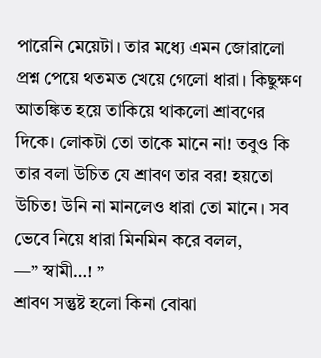পারেনি মেয়েটা। তার মধ্যে এমন জোরালো প্রশ্ন পেয়ে থতমত খেয়ে গেলো ধারা। কিছুক্ষণ আতঙ্কিত হয়ে তাকিয়ে থাকলো শ্রাবণের দিকে। লোকটা তো তাকে মানে না! তবুও কি তার বলা উচিত যে শ্রাবণ তার বর! হয়তো উচিত! উনি না মানলেও ধারা তো মানে। সব ভেবে নিয়ে ধারা মিনমিন করে বলল,
—” স্বামী…! ”
শ্রাবণ সন্তুষ্ট হলো কিনা বোঝা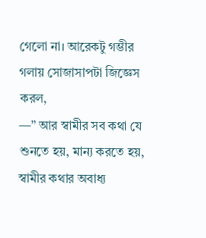গেলো না। আরেকটু গম্ভীর গলায় সোজাসাপটা জিজ্ঞেস করল,
—” আর স্বামীর সব কথা যে শুনতে হয়, মান্য করতে হয়, স্বামীর কথার অবাধ্য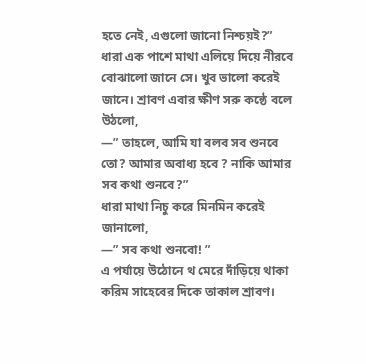হতে নেই, এগুলো জানো নিশ্চয়ই?”
ধারা এক পাশে মাথা এলিয়ে দিয়ে নীরবে বোঝালো জানে সে। খুব ভালো করেই জানে। শ্রাবণ এবার ক্ষীণ সরু কন্ঠে বলে উঠলো,
—” তাহলে, আমি যা বলব সব শুনবে তো? আমার অবাধ্য হবে ? নাকি আমার সব কথা শুনবে?”
ধারা মাথা নিচু করে মিনমিন করেই জানালো,
—” সব কথা শুনবো! ”
এ পর্যায়ে উঠোনে থ মেরে দাঁড়িয়ে থাকা করিম সাহেবের দিকে তাকাল শ্রাবণ।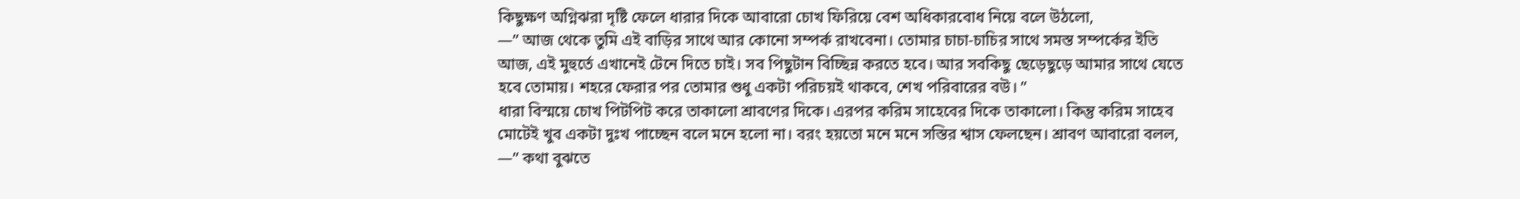কিছুক্ষণ অগ্নিঝরা দৃষ্টি ফেলে ধারার দিকে আবারো চোখ ফিরিয়ে বেশ অধিকারবোধ নিয়ে বলে উঠলো,
—” আজ থেকে তুমি এই বাড়ির সাথে আর কোনো সম্পর্ক রাখবেনা। তোমার চাচা-চাচির সাথে সমস্ত সম্পর্কের ইতি আজ, এই মুহুর্তে এখানেই টেনে দিতে চাই। সব পিছুটান বিচ্ছিন্ন করতে হবে। আর সবকিছু ছেড়েছুড়ে আমার সাথে যেতে হবে তোমায়। শহরে ফেরার পর তোমার শুধু একটা পরিচয়ই থাকবে, শেখ পরিবারের বউ। ”
ধারা বিস্ময়ে চোখ পিটপিট করে তাকালো শ্রাবণের দিকে। এরপর করিম সাহেবের দিকে তাকালো। কিন্তু করিম সাহেব মোটেই খুব একটা দুঃখ পাচ্ছেন বলে মনে হলো না। বরং হয়তো মনে মনে সস্তির শ্বাস ফেলছেন। শ্রাবণ আবারো বলল,
—” কথা বুঝতে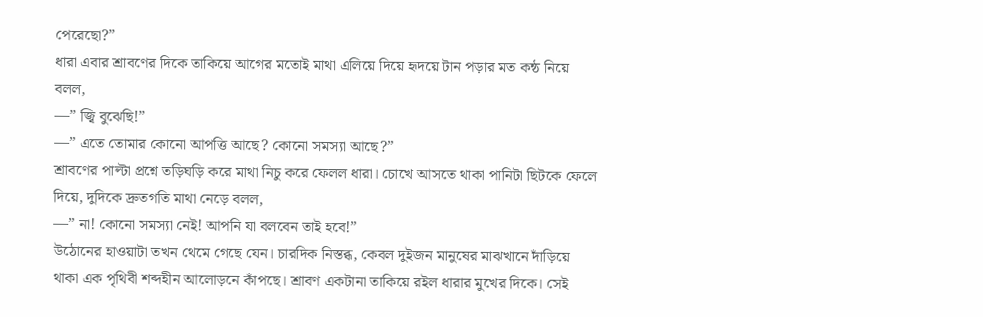পেরেছো?”
ধারা এবার শ্রাবণের দিকে তাকিয়ে আগের মতোই মাথা এলিয়ে দিয়ে হৃদয়ে টান পড়ার মত কন্ঠ নিয়ে বলল,
—” জ্বি বুঝেছি!”
—” এতে তোমার কোনো আপত্তি আছে? কোনো সমস্যা আছে?”
শ্রাবণের পাল্টা প্রশ্নে তড়িঘড়ি করে মাথা নিচু করে ফেলল ধারা। চোখে আসতে থাকা পানিটা ছিটকে ফেলে দিয়ে, দুদিকে দ্রুতগতি মাথা নেড়ে বলল,
—” না! কোনো সমস্যা নেই! আপনি যা বলবেন তাই হবে!”
উঠোনের হাওয়াটা তখন থেমে গেছে যেন। চারদিক নিস্তব্ধ, কেবল দুইজন মানুষের মাঝখানে দাঁড়িয়ে থাকা এক পৃথিবী শব্দহীন আলোড়নে কাঁপছে। শ্রাবণ একটানা তাকিয়ে রইল ধারার মুখের দিকে। সেই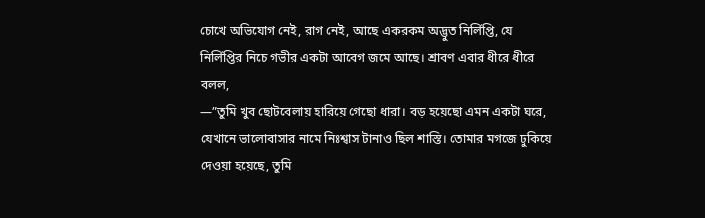চোখে অভিযোগ নেই, রাগ নেই, আছে একরকম অদ্ভুত নির্লিপ্তি, যে নির্লিপ্তির নিচে গভীর একটা আবেগ জমে আছে। শ্রাবণ এবার ধীরে ধীরে বলল,
—”তুমি খুব ছোটবেলায় হারিয়ে গেছো ধারা। বড় হয়েছো এমন একটা ঘরে, যেখানে ভালোবাসার নামে নিঃশ্বাস টানাও ছিল শাস্তি। তোমার মগজে ঢুকিয়ে দেওয়া হয়েছে, তুমি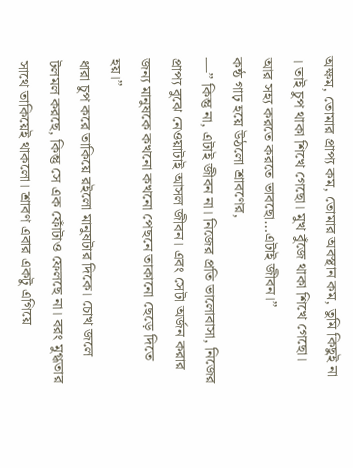অক্ষম, তোমার প্রাপ্য কম, তোমার অবস্থান কম, তুমি কিছুই না । তাই চুপ থাকা শিখে গেছো। মুখ বুঁজে থাকা শিখে গেছো। আর সহ্য করতে করতে ভাবছো…এটাই জীবন।”
কন্ঠ গাঢ় হয়ে উঠলো শ্রাবণের,
—” কিন্তু না, এটাই জীবন না। নিজের প্রতি ভালোবাসা, নিজের প্রাপ্য বুঝে নেওয়াটাই আসল জীবন। এবং সেটা অর্জন করার জন্য মানুষকে কখনো কখনো পেছনে তাকানো ছেড়ে দিতে হয়।”
ধারা চুপ করে তাকিয়ে রইলো মানুষটার দিকে। চোখ জলে টলমল করছে, কিন্তু সে এক ফোঁটাও ফেলছে না। বরং মুগ্ধতার সাথে তাকিয়েই থাকলো। শ্রাবণ এবার একটু এগিয়ে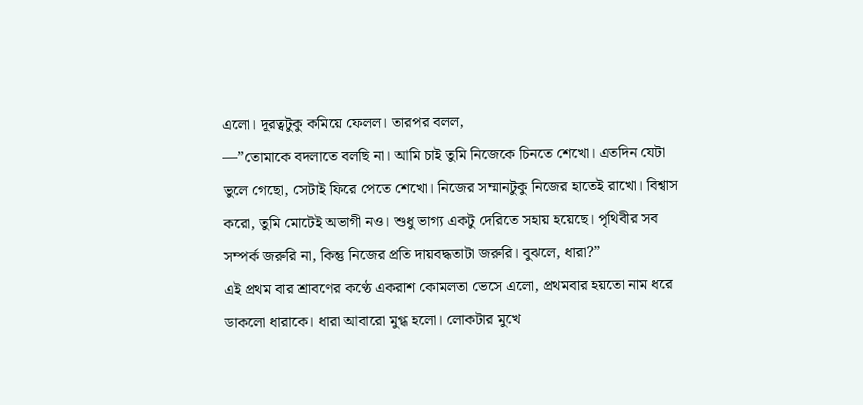এলো। দূরত্বটুকু কমিয়ে ফেলল। তারপর বলল,
—”তোমাকে বদলাতে বলছি না। আমি চাই তুমি নিজেকে চিনতে শেখো। এতদিন যেটা ভুলে গেছো, সেটাই ফিরে পেতে শেখো। নিজের সম্মানটুকু নিজের হাতেই রাখো। বিশ্বাস করো, তুমি মোটেই অভাগী নও। শুধু ভাগ্য একটু দেরিতে সহায় হয়েছে। পৃথিবীর সব সম্পর্ক জরুরি না, কিন্তু নিজের প্রতি দায়বদ্ধতাটা জরুরি। বুঝলে, ধারা?”
এই প্রথম বার শ্রাবণের কণ্ঠে একরাশ কোমলতা ভেসে এলো, প্রথমবার হয়তো নাম ধরে ডাকলো ধারাকে। ধারা আবারো মুগ্ধ হলো। লোকটার মুখে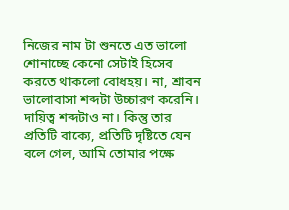নিজের নাম টা শুনতে এত ভালো শোনাচ্ছে কেনো সেটাই হিসেব করতে থাকলো বোধহয়। না, শ্রাবন ভালোবাসা শব্দটা উচ্চারণ করেনি। দায়িত্ব শব্দটাও না। কিন্তু তার প্রতিটি বাক্যে, প্রতিটি দৃষ্টিতে যেন বলে গেল, আমি তোমার পক্ষে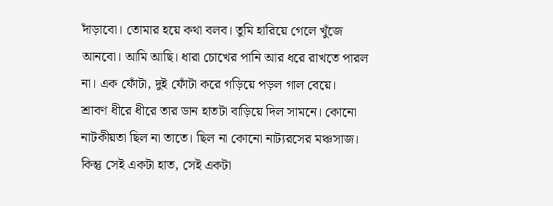দাঁড়াবো। তোমার হয়ে কথা বলব। তুমি হারিয়ে গেলে খুঁজে আনবো। আমি আছি। ধারা চোখের পানি আর ধরে রাখতে পারল না। এক ফোঁটা, দুই ফোঁটা করে গড়িয়ে পড়ল গাল বেয়ে।
শ্রাবণ ধীরে ধীরে তার ডান হাতটা বাড়িয়ে দিল সামনে। কোনো নাটকীয়তা ছিল না তাতে। ছিল না কোনো নাট্যরসের মঞ্চসাজ। কিন্তু সেই একটা হাত, সেই একটা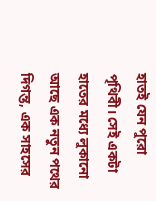হাতই যেন পুরো পৃথিবী। সেই একটা হাতের মধ্যে লুকানো আছে এক নতুন পথের দিগন্ত, এক সাহসের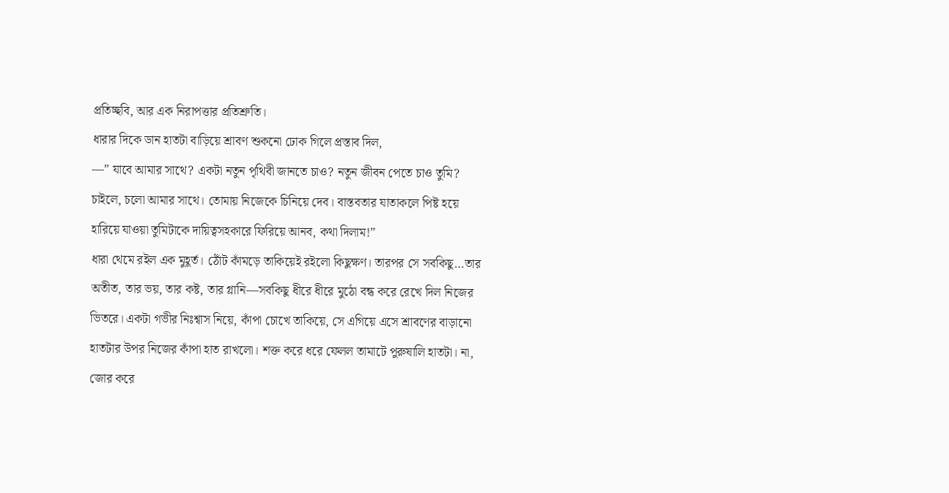প্রতিচ্ছবি, আর এক নিরাপত্তার প্রতিশ্রুতি।
ধারার দিকে ডান হাতটা বাড়িয়ে শ্রাবণ শুকনো ঢোক গিলে প্রস্তাব দিল,
—” যাবে আমার সাথে? একটা নতুন পৃথিবী জানতে চাও? নতুন জীবন পেতে চাও তুমি? চাইলে, চলো আমার সাথে। তোমায় নিজেকে চিনিয়ে দেব। বাস্তবতার যাতাকলে পিষ্ট হয়ে হারিয়ে যাওয়া তুমিটাকে দায়িত্বসহকারে ফিরিয়ে আনব, কথা দিলাম!”
ধারা থেমে রইল এক মুহূর্ত। ঠোঁট কাঁমড়ে তাকিয়েই রইলো কিছুক্ষণ। তারপর সে সবকিছু…তার অতীত, তার ভয়, তার কষ্ট, তার গ্লানি—সবকিছু ধীরে ধীরে মুঠো বন্ধ করে রেখে দিল নিজের ভিতরে। একটা গভীর নিঃশ্বাস নিয়ে, কাঁপা চোখে তাকিয়ে, সে এগিয়ে এসে শ্রাবণের বাড়ানো হাতটার উপর নিজের কাঁপা হাত রাখলো। শক্ত করে ধরে ফেলল তামাটে পুরুষালি হাতটা। না, জোর করে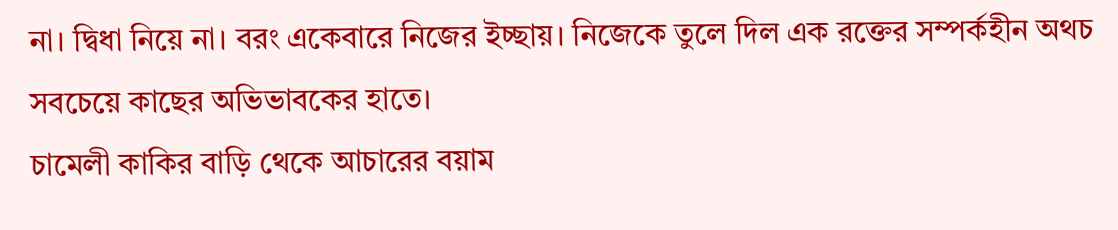না। দ্বিধা নিয়ে না। বরং একেবারে নিজের ইচ্ছায়। নিজেকে তুলে দিল এক রক্তের সম্পর্কহীন অথচ সবচেয়ে কাছের অভিভাবকের হাতে।
চামেলী কাকির বাড়ি থেকে আচারের বয়াম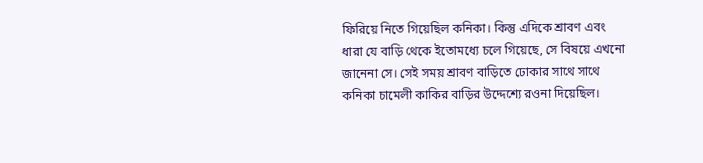ফিরিয়ে নিতে গিয়েছিল কনিকা। কিন্তু এদিকে শ্রাবণ এবং ধারা যে বাড়ি থেকে ইতোমধ্যে চলে গিয়েছে, সে বিষয়ে এখনো জানেনা সে। সেই সময় শ্রাবণ বাড়িতে ঢোকার সাথে সাথে কনিকা চামেলী কাকির বাড়ির উদ্দেশ্যে রওনা দিয়েছিল।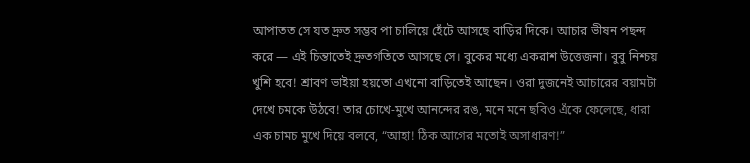আপাতত সে যত দ্রুত সম্ভব পা চালিয়ে হেঁটে আসছে বাড়ির দিকে। আচার ভীষন পছন্দ করে — এই চিন্তাতেই দ্রুতগতিতে আসছে সে। বুকের মধ্যে একরাশ উত্তেজনা। বুবু নিশ্চয় খুশি হবে! শ্রাবণ ভাইয়া হয়তো এখনো বাড়িতেই আছেন। ওরা দুজনেই আচারের বয়ামটা দেখে চমকে উঠবে! তার চোখে-মুখে আনন্দের রঙ, মনে মনে ছবিও এঁকে ফেলেছে, ধারা এক চামচ মুখে দিয়ে বলবে, “আহা! ঠিক আগের মতোই অসাধারণ!”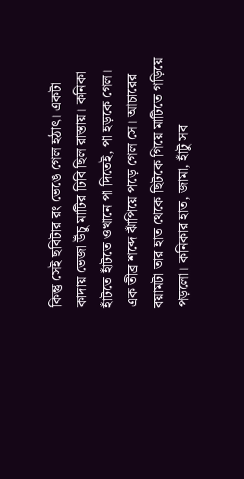কিন্তু সেই ছবিটার রং ভেঙে গেল হঠাৎ। একটা কাদায় ভেজা উঁচু মাটির ঢিবি ছিল রাস্তায়। কনিকা হাঁটতে হাঁটতে ওখানে পা দিতেই, পা হড়কে গেল। এক তীব্র শব্দে ঝাঁপিয়ে পড়ে গেল সে। আচারের বয়ামটা তার হাত থেকে ছিটকে গিয়ে মাটিতে গড়িয়ে পড়লো। কনিকার হাত, জামা, হাঁটু সব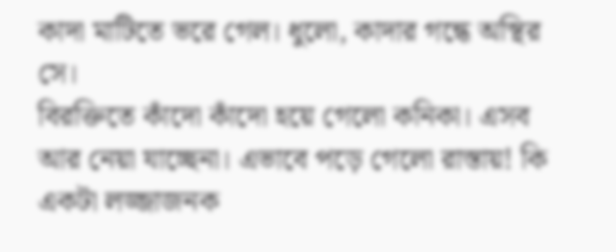কাদা মাটিতে ভরে গেল। ধুলো, কাদার গন্ধে অস্থির সে।
বিরক্তিতে কাঁদো কাঁদো হয়ে গেলো কনিকা। এসব আর নেয়া যাচ্ছেনা। এভাবে পড়ে গেলো রাস্তায়! কি একটা লজ্জাজনক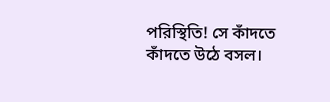পরিস্থিতি! সে কাঁদতে কাঁদতে উঠে বসল।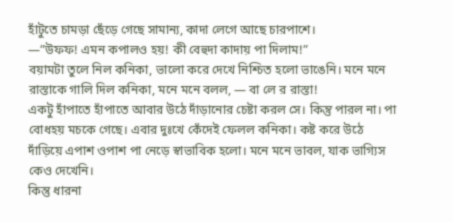হাঁটুতে চামড়া ছেঁড়ে গেছে সামান্য, কাদা লেগে আছে চারপাশে।
—”উফফ! এমন কপালও হয়! কী বেহুদা কাদায় পা দিলাম!”
বয়ামটা তুলে নিল কনিকা, ভালো করে দেখে নিশ্চিত হলো ভাঙেনি। মনে মনে রাস্তাকে গালি দিল কনিকা, মনে মনে বলল, — বা লে র রাস্তা!
একটু হাঁপাতে হাঁপাতে আবার উঠে দাঁড়ানোর চেষ্টা করল সে। কিন্তু পারল না। পা বোধহয় মচকে গেছে। এবার দুঃখে কেঁদেই ফেলল কনিকা। কষ্ট করে উঠে দাঁড়িয়ে এপাশ ওপাশ পা নেড়ে স্বাভাবিক হলো। মনে মনে ভাবল, যাক ভাগ্যিস কেও দেখেনি।
কিন্তু ধারনা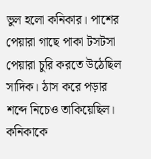ভুল হলো কনিকার। পাশের পেয়ারা গাছে পাকা টসটসা পেয়ারা চুরি করতে উঠেছিল সাদিক। ঠাস করে পড়ার শব্দে নিচেও তাকিয়েছিল। কনিকাকে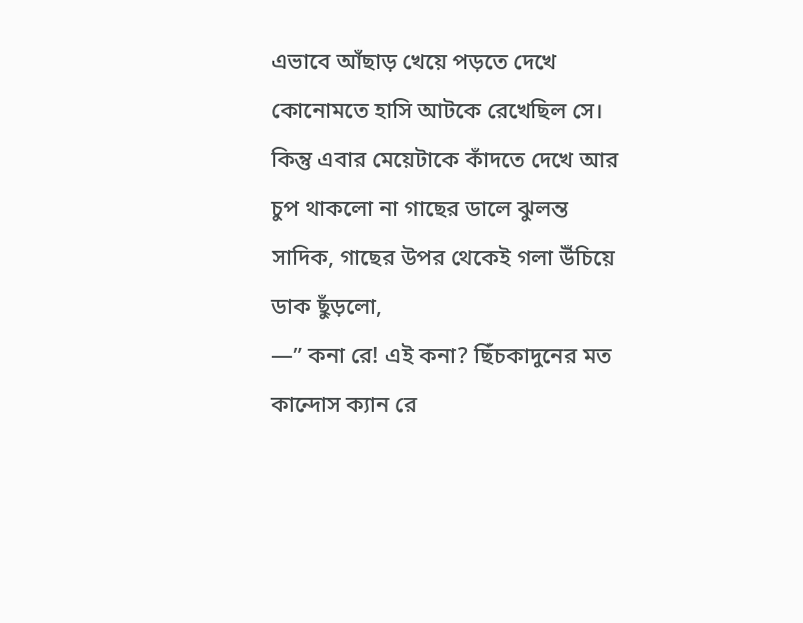এভাবে আঁছাড় খেয়ে পড়তে দেখে কোনোমতে হাসি আটকে রেখেছিল সে। কিন্তু এবার মেয়েটাকে কাঁদতে দেখে আর চুপ থাকলো না গাছের ডালে ঝুলন্ত সাদিক, গাছের উপর থেকেই গলা উঁচিয়ে ডাক ছুঁড়লো,
—” কনা রে! এই কনা? ছিঁচকাদুনের মত কান্দোস ক্যান রে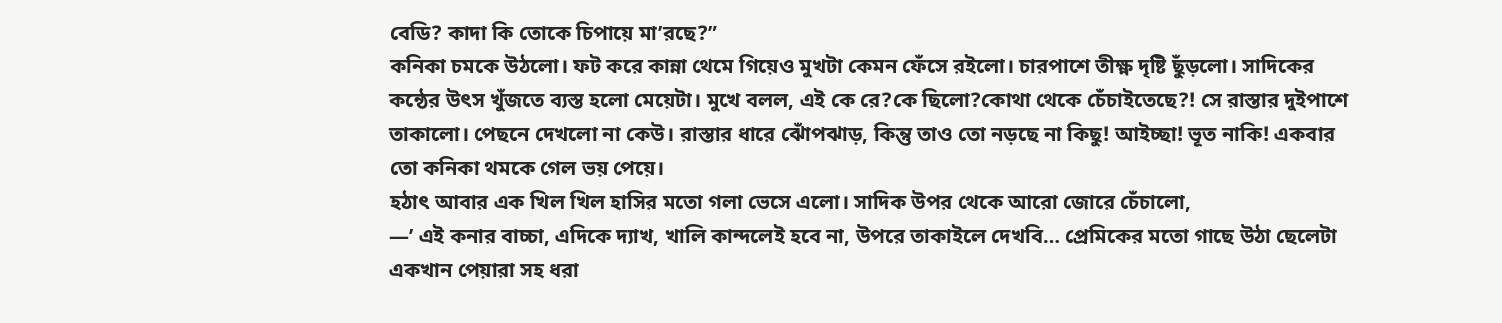বেডি? কাদা কি তোকে চিপায়ে মা’রছে?”
কনিকা চমকে উঠলো। ফট করে কান্না থেমে গিয়েও মুখটা কেমন ফেঁসে রইলো। চারপাশে তীক্ষ্ণ দৃষ্টি ছুঁড়লো। সাদিকের কন্ঠের উৎস খুঁজতে ব্যস্ত হলো মেয়েটা। মুখে বলল, এই কে রে?কে ছিলো?কোথা থেকে চেঁচাইতেছে?! সে রাস্তার দুইপাশে তাকালো। পেছনে দেখলো না কেউ। রাস্তার ধারে ঝোঁপঝাড়, কিন্তু তাও তো নড়ছে না কিছু! আইচ্ছা! ভূত নাকি! একবার তো কনিকা থমকে গেল ভয় পেয়ে।
হঠাৎ আবার এক খিল খিল হাসির মতো গলা ভেসে এলো। সাদিক উপর থেকে আরো জোরে চেঁচালো,
—’ এই কনার বাচ্চা, এদিকে দ্যাখ, খালি কান্দলেই হবে না, উপরে তাকাইলে দেখবি… প্রেমিকের মতো গাছে উঠা ছেলেটা একখান পেয়ারা সহ ধরা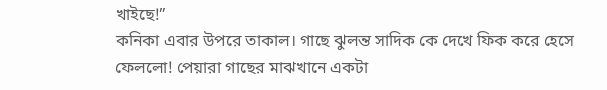খাইছে!”
কনিকা এবার উপরে তাকাল। গাছে ঝুলন্ত সাদিক কে দেখে ফিক করে হেসে ফেললো! পেয়ারা গাছের মাঝখানে একটা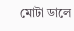মোটা ডালে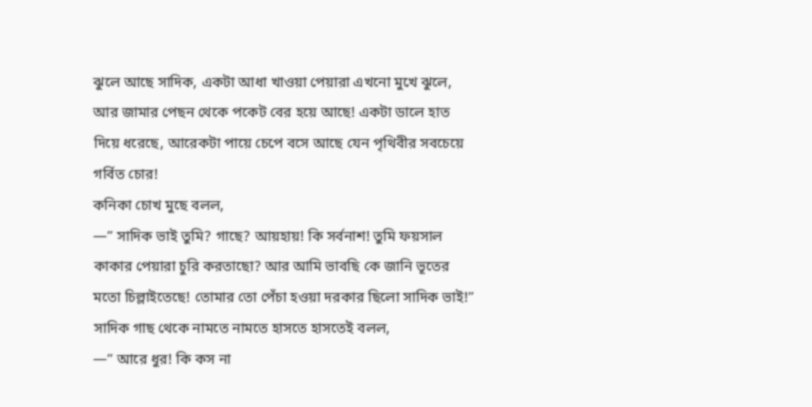ঝুলে আছে সাদিক, একটা আধা খাওয়া পেয়ারা এখনো মুখে ঝুলে, আর জামার পেছন থেকে পকেট বের হয়ে আছে! একটা ডালে হাত দিয়ে ধরেছে, আরেকটা পায়ে চেপে বসে আছে যেন পৃথিবীর সবচেয়ে গর্বিত চোর!
কনিকা চোখ মুছে বলল,
—” সাদিক ভাই তুমি? গাছে? আয়হায়! কি সর্বনাশ! তুমি ফয়সাল কাকার পেয়ারা চুরি করতাছো? আর আমি ভাবছি কে জানি ভূতের মতো চিল্লাইতেছে! তোমার তো পেঁচা হওয়া দরকার ছিলো সাদিক ভাই!”
সাদিক গাছ থেকে নামতে নামতে হাসতে হাসতেই বলল,
—” আরে ধুর! কি কস না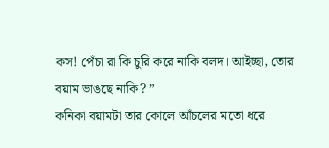কস! পেঁচা রা কি চুরি করে নাকি বলদ। আইচ্ছা, তোর বয়াম ভাঙছে নাকি? ”
কনিকা বয়ামটা তার কোলে আঁচলের মতো ধরে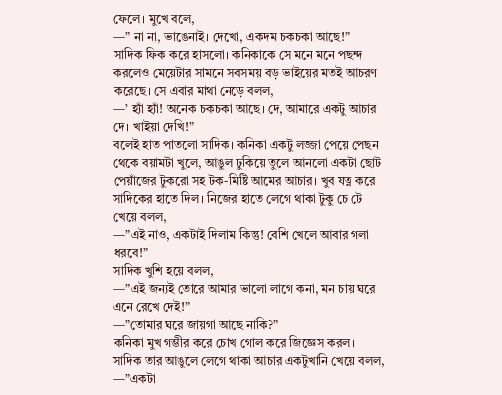ফেলে। মুখে বলে,
—” না না, ভাঙেনাই। দেখো, একদম চকচকা আছে!”
সাদিক ফিক করে হাসলো। কনিকাকে সে মনে মনে পছন্দ করলেও মেয়েটার সামনে সবসময় বড় ভাইয়ের মতই আচরণ করেছে। সে এবার মাথা নেড়ে বলল,
—’ হ্যাঁ হ্যাঁ! অনেক চকচকা আছে। দে, আমারে একটু আচার দে। খাইয়া দেখি!”
বলেই হাত পাতলো সাদিক। কনিকা একটু লজ্জা পেয়ে পেছন থেকে বয়ামটা খুলে, আঙুল ঢুকিয়ে তুলে আনলো একটা ছোট পেয়াঁজের টুকরো সহ টক-মিষ্টি আমের আচার। খুব যত্ন করে সাদিকের হাতে দিল। নিজের হাতে লেগে থাকা টুকু চে টে খেয়ে বলল,
—”এই নাও, একটাই দিলাম কিন্তু! বেশি খেলে আবার গলা ধরবে!”
সাদিক খুশি হয়ে বলল,
—”এই জন্যই তোরে আমার ভালো লাগে কনা, মন চায় ঘরে এনে রেখে দেই!”
—”তোমার ঘরে জায়গা আছে নাকি?”
কনিকা মুখ গম্ভীর করে চোখ গোল করে জিজ্ঞেস করল।
সাদিক তার আঙুলে লেগে থাকা আচার একটুখানি খেয়ে বলল,
—”একটা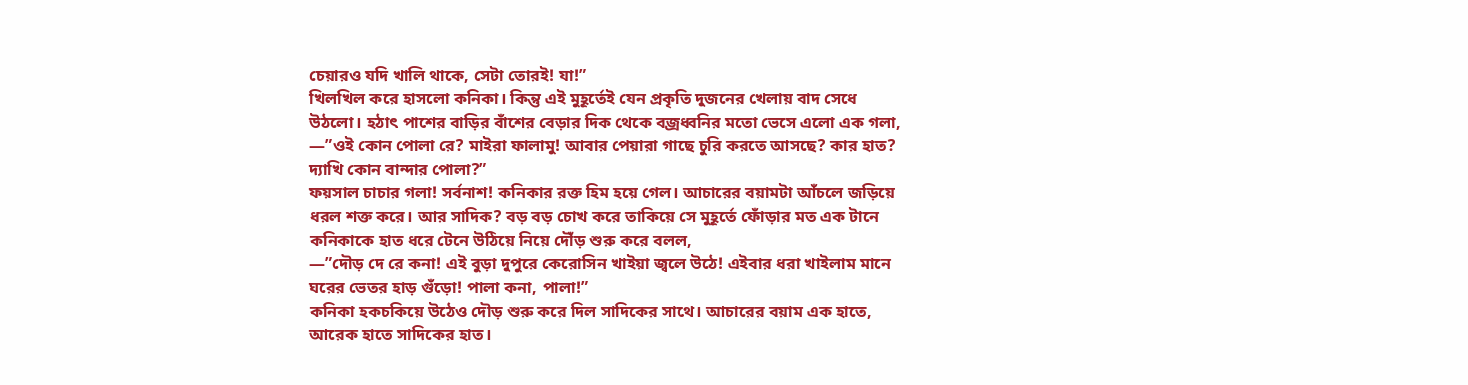চেয়ারও যদি খালি থাকে, সেটা তোরই! যা!”
খিলখিল করে হাসলো কনিকা। কিন্তু এই মুহূর্তেই যেন প্রকৃতি দুজনের খেলায় বাদ সেধে উঠলো। হঠাৎ পাশের বাড়ির বাঁশের বেড়ার দিক থেকে বজ্রধ্বনির মতো ভেসে এলো এক গলা,
—”ওই কোন পোলা রে? মাইরা ফালামু! আবার পেয়ারা গাছে চুরি করতে আসছে? কার হাত? দ্যাখি কোন বান্দার পোলা?”
ফয়সাল চাচার গলা! সর্বনাশ! কনিকার রক্ত হিম হয়ে গেল। আচারের বয়ামটা আঁচলে জড়িয়ে ধরল শক্ত করে। আর সাদিক? বড় বড় চোখ করে তাকিয়ে সে মুহূর্তে ফোঁড়ার মত এক টানে কনিকাকে হাত ধরে টেনে উঠিয়ে নিয়ে দৌঁড় শুরু করে বলল,
—”দৌড় দে রে কনা! এই বুড়া দুপুরে কেরোসিন খাইয়া জ্বলে উঠে! এইবার ধরা খাইলাম মানে ঘরের ভেতর হাড় গুঁড়ো! পালা কনা, পালা!”
কনিকা হকচকিয়ে উঠেও দৌড় শুরু করে দিল সাদিকের সাথে। আচারের বয়াম এক হাতে, আরেক হাতে সাদিকের হাত।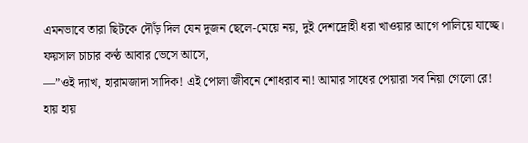এমনভাবে তারা ছিটকে দৌঁড় দিল যেন দুজন ছেলে-মেয়ে নয়, দুই দেশদ্রোহী ধরা খাওয়ার আগে পালিয়ে যাচ্ছে। ফয়সাল চাচার কণ্ঠ আবার ভেসে আসে,
—”ওই দ্যাখ, হারামজাদা সাদিক! এই পোলা জীবনে শোধরাব না! আমার সাধের পেয়ারা সব নিয়া গেলো রে! হায় হায়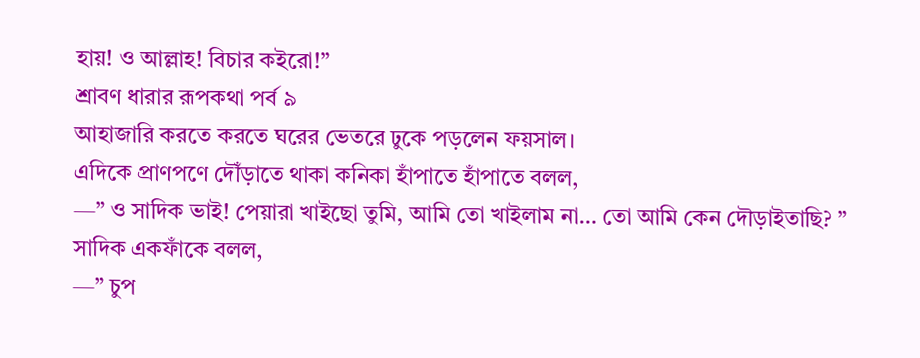হায়! ও আল্লাহ! বিচার কইরো!”
শ্রাবণ ধারার রূপকথা পর্ব ৯
আহাজারি করতে করতে ঘরের ভেতরে ঢুকে পড়লেন ফয়সাল।
এদিকে প্রাণপণে দৌঁড়াতে থাকা কনিকা হাঁপাতে হাঁপাতে বলল,
—” ও সাদিক ভাই! পেয়ারা খাইছো তুমি, আমি তো খাইলাম না… তো আমি কেন দৌড়াইতাছি? ”
সাদিক একফাঁকে বলল,
—” চুপ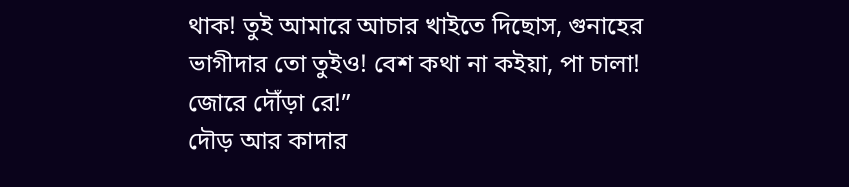থাক! তুই আমারে আচার খাইতে দিছোস, গুনাহের ভাগীদার তো তুইও! বেশ কথা না কইয়া, পা চালা! জোরে দৌঁড়া রে!”
দৌড় আর কাদার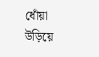ধোঁয়া উড়িয়ে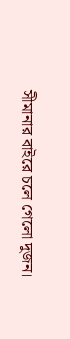সীমানার বাইরে চলে গেলো দুজন।